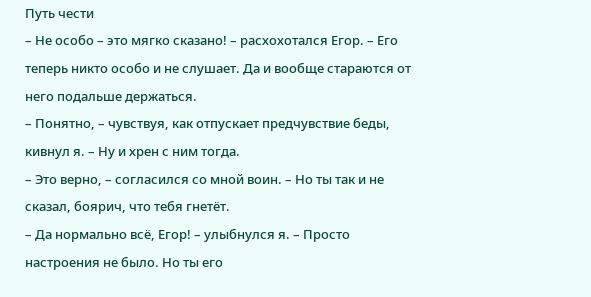Путь чести
– Не особо – это мягко сказано! – расхохотался Егор. – Его теперь никто особо и не слушает. Да и вообще стараются от него подальше держаться.
– Понятно, – чувствуя, как отпускает предчувствие беды, кивнул я. – Ну и хрен с ним тогда.
– Это верно, – согласился со мной воин. – Но ты так и не сказал, боярич, что тебя гнетёт.
– Да нормально всё, Егор! – улыбнулся я. – Просто настроения не было. Но ты его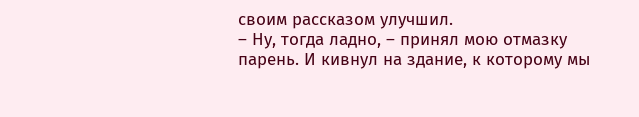своим рассказом улучшил.
– Ну, тогда ладно, – принял мою отмазку парень. И кивнул на здание, к которому мы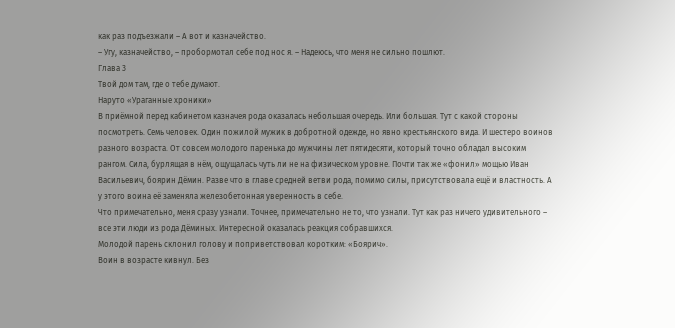как раз подъезжали – А вот и казначейство.
– Угу, казначейство, – пробормотал себе под нос я. – Надеюсь, что меня не сильно пошлют.
Глава 3
Твой дом там, где о тебе думают.
Наруто «Ураганные хроники»
В приёмной перед кабинетом казначея рода оказалась небольшая очередь. Или большая. Тут с какой стороны посмотреть. Семь человек. Один пожилой мужик в добротной одежде, но явно крестьянского вида. И шестеро воинов разного возраста. От совсем молодого паренька до мужчины лет пятидесяти, который точно обладал высоким рангом. Сила, бурлящая в нём, ощущалась чуть ли не на физическом уровне. Почти так же «фонил» мощью Иван Васильевич, боярин Дёмин. Разве что в главе средней ветви рода, помимо силы, присутствовала ещё и властность. А у этого воина её заменяла железобетонная уверенность в себе.
Что примечательно, меня сразу узнали. Точнее, примечательно не то, что узнали. Тут как раз ничего удивительного – все эти люди из рода Дёминых. Интересной оказалась реакция собравшихся.
Молодой парень склонил голову и поприветствовал коротким: «Боярич».
Воин в возрасте кивнул. Без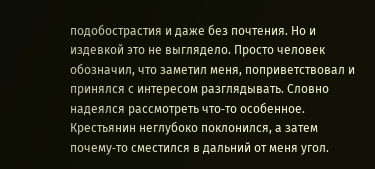подобострастия и даже без почтения. Но и издевкой это не выглядело. Просто человек обозначил, что заметил меня, поприветствовал и принялся с интересом разглядывать. Словно надеялся рассмотреть что‑то особенное.
Крестьянин неглубоко поклонился, а затем почему‑то сместился в дальний от меня угол.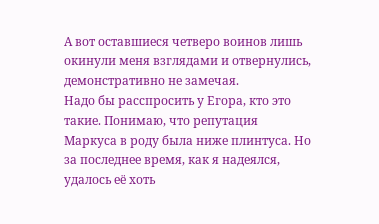А вот оставшиеся четверо воинов лишь окинули меня взглядами и отвернулись, демонстративно не замечая.
Надо бы расспросить у Егора, кто это такие. Понимаю, что репутация Маркуса в роду была ниже плинтуса. Но за последнее время, как я надеялся, удалось её хоть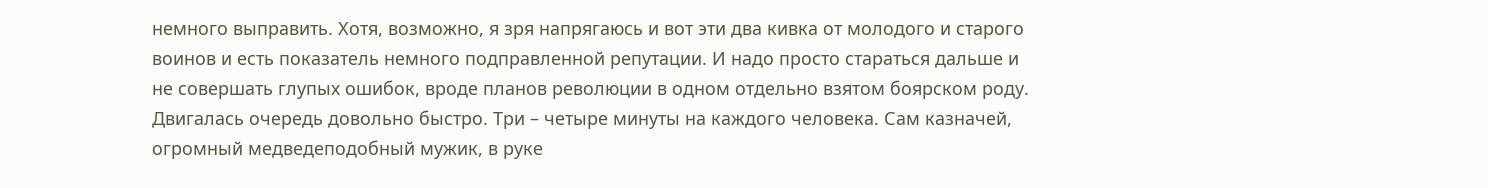немного выправить. Хотя, возможно, я зря напрягаюсь и вот эти два кивка от молодого и старого воинов и есть показатель немного подправленной репутации. И надо просто стараться дальше и не совершать глупых ошибок, вроде планов революции в одном отдельно взятом боярском роду.
Двигалась очередь довольно быстро. Три – четыре минуты на каждого человека. Сам казначей, огромный медведеподобный мужик, в руке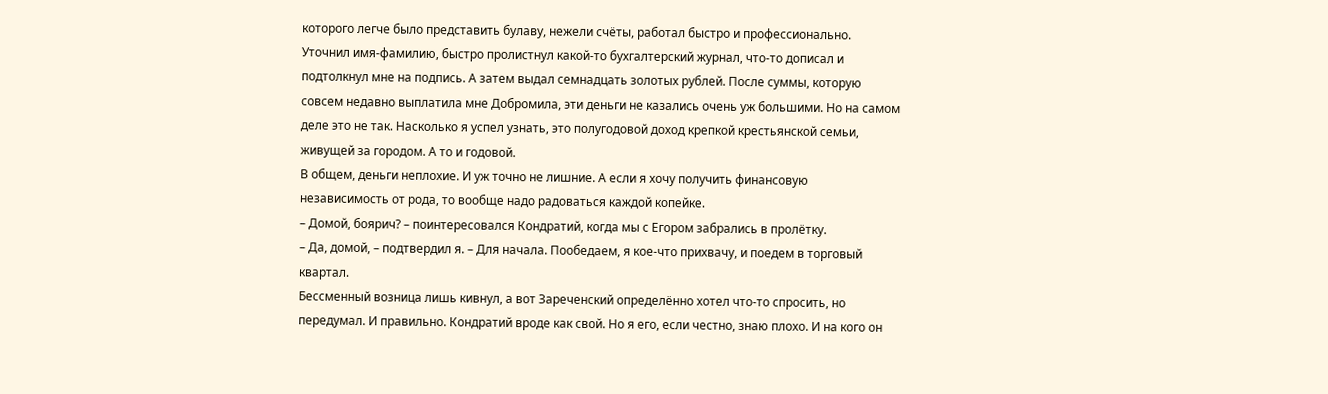которого легче было представить булаву, нежели счёты, работал быстро и профессионально. Уточнил имя‑фамилию, быстро пролистнул какой‑то бухгалтерский журнал, что‑то дописал и подтолкнул мне на подпись. А затем выдал семнадцать золотых рублей. После суммы, которую совсем недавно выплатила мне Добромила, эти деньги не казались очень уж большими. Но на самом деле это не так. Насколько я успел узнать, это полугодовой доход крепкой крестьянской семьи, живущей за городом. А то и годовой.
В общем, деньги неплохие. И уж точно не лишние. А если я хочу получить финансовую независимость от рода, то вообще надо радоваться каждой копейке.
– Домой, боярич? – поинтересовался Кондратий, когда мы с Егором забрались в пролётку.
– Да, домой, – подтвердил я. – Для начала. Пообедаем, я кое‑что прихвачу, и поедем в торговый квартал.
Бессменный возница лишь кивнул, а вот Зареченский определённо хотел что‑то спросить, но передумал. И правильно. Кондратий вроде как свой. Но я его, если честно, знаю плохо. И на кого он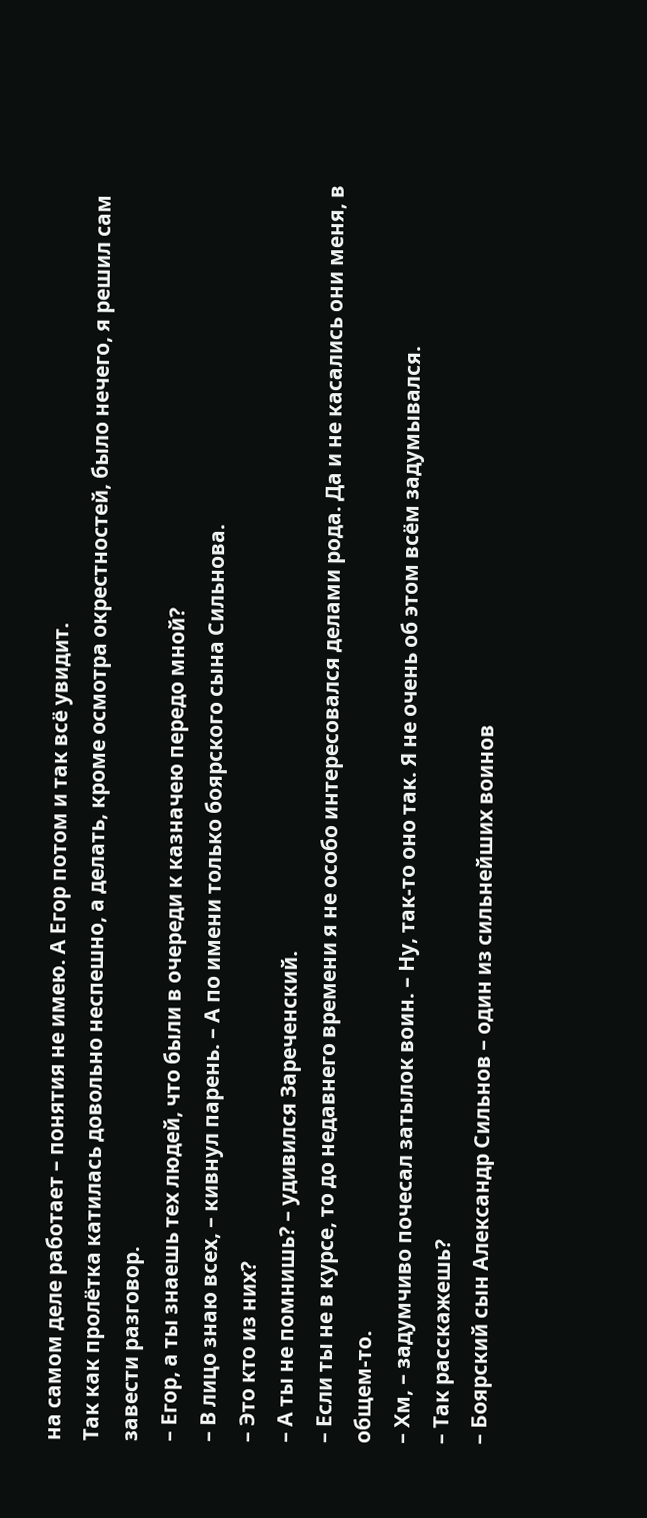на самом деле работает – понятия не имею. А Егор потом и так всё увидит.
Так как пролётка катилась довольно неспешно, а делать, кроме осмотра окрестностей, было нечего, я решил сам завести разговор.
– Егор, а ты знаешь тех людей, что были в очереди к казначею передо мной?
– В лицо знаю всех, – кивнул парень. – А по имени только боярского сына Сильнова.
– Это кто из них?
– А ты не помнишь? – удивился Зареченский.
– Если ты не в курсе, то до недавнего времени я не особо интересовался делами рода. Да и не касались они меня, в общем‑то.
– Хм, – задумчиво почесал затылок воин. – Ну, так‑то оно так. Я не очень об этом всём задумывался.
– Так расскажешь?
– Боярский сын Александр Сильнов – один из сильнейших воинов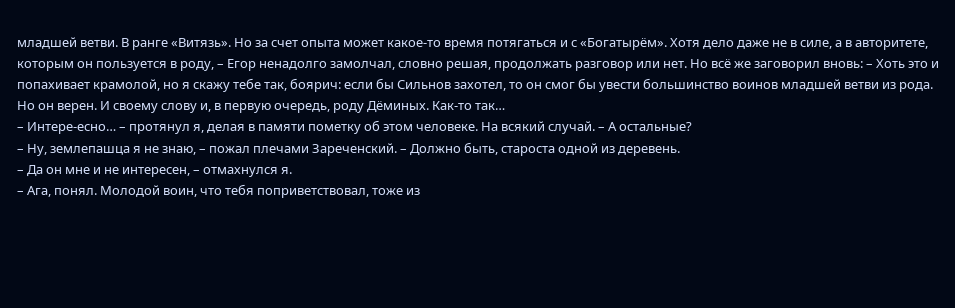младшей ветви. В ранге «Витязь». Но за счет опыта может какое‑то время потягаться и с «Богатырём». Хотя дело даже не в силе, а в авторитете, которым он пользуется в роду, – Егор ненадолго замолчал, словно решая, продолжать разговор или нет. Но всё же заговорил вновь: – Хоть это и попахивает крамолой, но я скажу тебе так, боярич: если бы Сильнов захотел, то он смог бы увести большинство воинов младшей ветви из рода. Но он верен. И своему слову и, в первую очередь, роду Дёминых. Как‑то так…
– Интере‑есно… – протянул я, делая в памяти пометку об этом человеке. На всякий случай. – А остальные?
– Ну, землепашца я не знаю, – пожал плечами Зареченский. – Должно быть, староста одной из деревень.
– Да он мне и не интересен, – отмахнулся я.
– Ага, понял. Молодой воин, что тебя поприветствовал, тоже из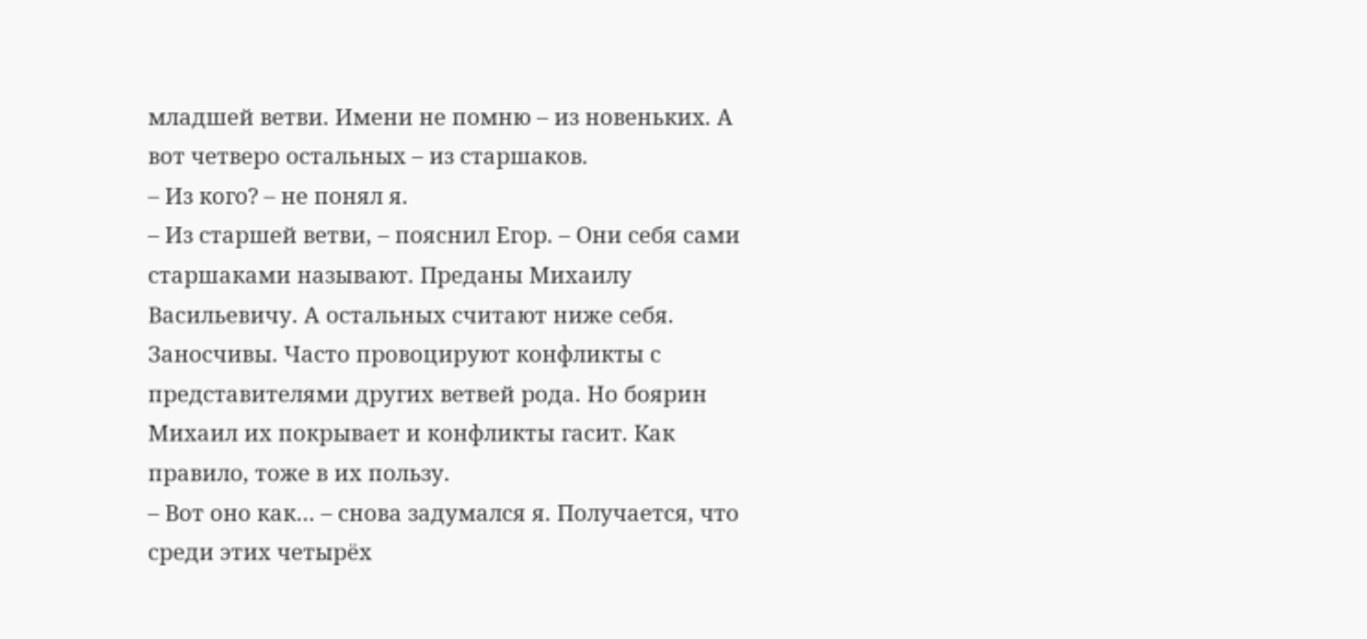младшей ветви. Имени не помню – из новеньких. А вот четверо остальных – из старшаков.
– Из кого? – не понял я.
– Из старшей ветви, – пояснил Егор. – Они себя сами старшаками называют. Преданы Михаилу Васильевичу. А остальных считают ниже себя. Заносчивы. Часто провоцируют конфликты с представителями других ветвей рода. Но боярин Михаил их покрывает и конфликты гасит. Как правило, тоже в их пользу.
– Вот оно как… – снова задумался я. Получается, что среди этих четырёх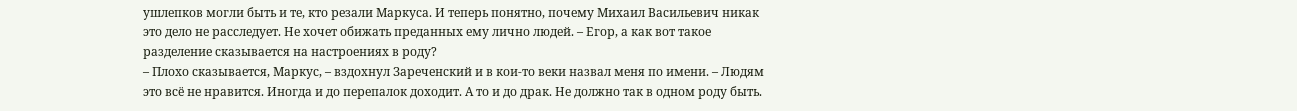ушлепков могли быть и те, кто резали Маркуса. И теперь понятно, почему Михаил Васильевич никак это дело не расследует. Не хочет обижать преданных ему лично людей. – Егор, а как вот такое разделение сказывается на настроениях в роду?
– Плохо сказывается, Маркус, – вздохнул Зареченский и в кои‑то веки назвал меня по имени. – Людям это всё не нравится. Иногда и до перепалок доходит. А то и до драк. Не должно так в одном роду быть.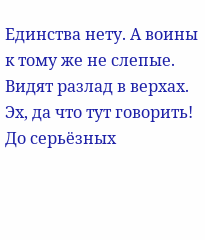Единства нету. А воины к тому же не слепые. Видят разлад в верхах. Эх, да что тут говорить! До серьёзных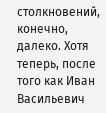столкновений, конечно, далеко. Хотя теперь, после того как Иван Васильевич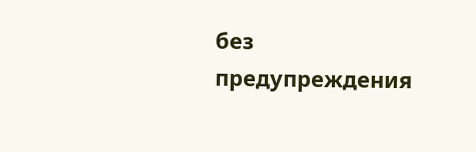без предупреждения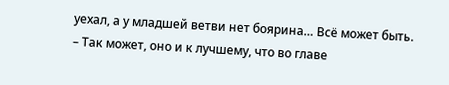уехал, а у младшей ветви нет боярина… Всё может быть.
– Так может, оно и к лучшему, что во главе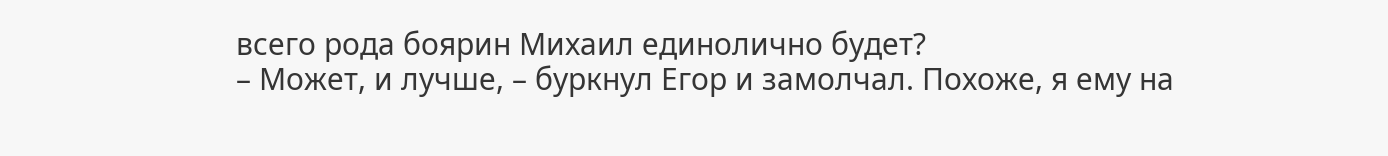всего рода боярин Михаил единолично будет?
– Может, и лучше, – буркнул Егор и замолчал. Похоже, я ему на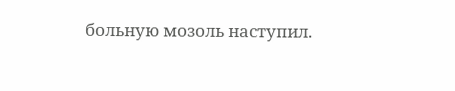больную мозоль наступил.